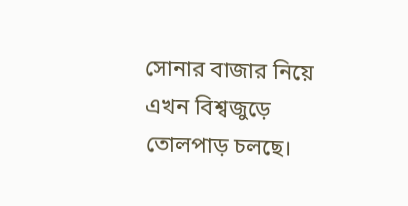সোনার বাজার নিয়ে এখন বিশ্বজুড়ে তোলপাড় চলছে।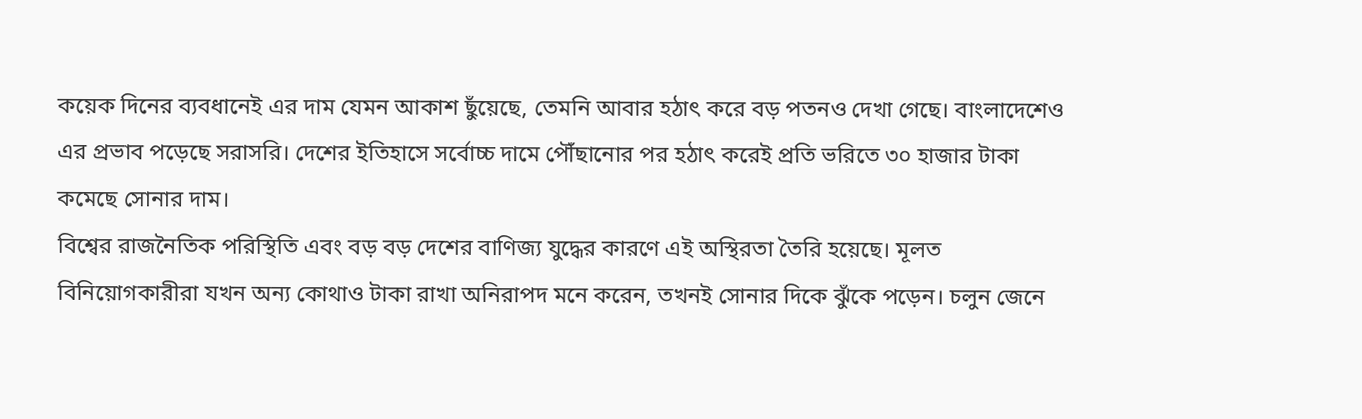কয়েক দিনের ব্যবধানেই এর দাম যেমন আকাশ ছুঁয়েছে, তেমনি আবার হঠাৎ করে বড় পতনও দেখা গেছে। বাংলাদেশেও এর প্রভাব পড়েছে সরাসরি। দেশের ইতিহাসে সর্বোচ্চ দামে পৌঁছানোর পর হঠাৎ করেই প্রতি ভরিতে ৩০ হাজার টাকা কমেছে সোনার দাম।
বিশ্বের রাজনৈতিক পরিস্থিতি এবং বড় বড় দেশের বাণিজ্য যুদ্ধের কারণে এই অস্থিরতা তৈরি হয়েছে। মূলত বিনিয়োগকারীরা যখন অন্য কোথাও টাকা রাখা অনিরাপদ মনে করেন, তখনই সোনার দিকে ঝুঁকে পড়েন। চলুন জেনে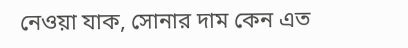নেওয়া যাক, সোনার দাম কেন এত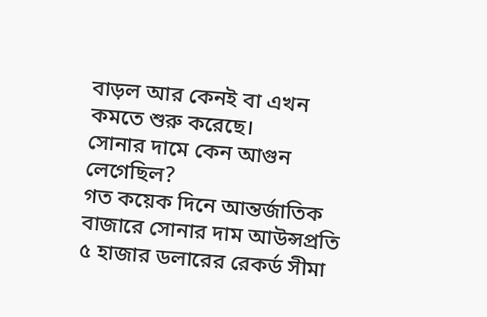বাড়ল আর কেনই বা এখন কমতে শুরু করেছে।
সোনার দামে কেন আগুন লেগেছিল?
গত কয়েক দিনে আন্তর্জাতিক বাজারে সোনার দাম আউন্সপ্রতি ৫ হাজার ডলারের রেকর্ড সীমা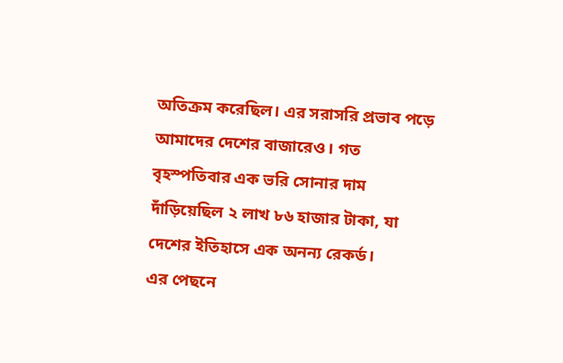অতিক্রম করেছিল। এর সরাসরি প্রভাব পড়ে আমাদের দেশের বাজারেও। গত বৃহস্পতিবার এক ভরি সোনার দাম দাঁড়িয়েছিল ২ লাখ ৮৬ হাজার টাকা, যা দেশের ইতিহাসে এক অনন্য রেকর্ড।
এর পেছনে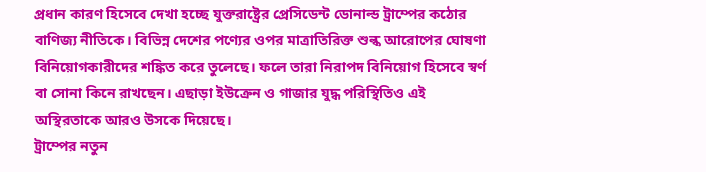প্রধান কারণ হিসেবে দেখা হচ্ছে যুক্তরাষ্ট্রের প্রেসিডেন্ট ডোনাল্ড ট্রাম্পের কঠোর বাণিজ্য নীতিকে। বিভিন্ন দেশের পণ্যের ওপর মাত্রাতিরিক্ত শুল্ক আরোপের ঘোষণা বিনিয়োগকারীদের শঙ্কিত করে তুলেছে। ফলে তারা নিরাপদ বিনিয়োগ হিসেবে স্বর্ণ বা সোনা কিনে রাখছেন। এছাড়া ইউক্রেন ও গাজার যুদ্ধ পরিস্থিতিও এই অস্থিরতাকে আরও উসকে দিয়েছে।
ট্রাম্পের নতুন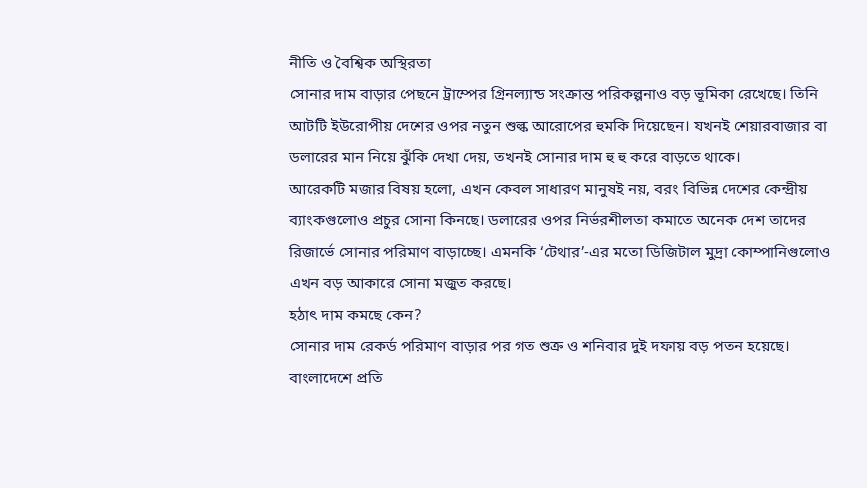নীতি ও বৈশ্বিক অস্থিরতা
সোনার দাম বাড়ার পেছনে ট্রাম্পের গ্রিনল্যান্ড সংক্রান্ত পরিকল্পনাও বড় ভূমিকা রেখেছে। তিনি আটটি ইউরোপীয় দেশের ওপর নতুন শুল্ক আরোপের হুমকি দিয়েছেন। যখনই শেয়ারবাজার বা ডলারের মান নিয়ে ঝুঁকি দেখা দেয়, তখনই সোনার দাম হু হু করে বাড়তে থাকে।
আরেকটি মজার বিষয় হলো, এখন কেবল সাধারণ মানুষই নয়, বরং বিভিন্ন দেশের কেন্দ্রীয় ব্যাংকগুলোও প্রচুর সোনা কিনছে। ডলারের ওপর নির্ভরশীলতা কমাতে অনেক দেশ তাদের রিজার্ভে সোনার পরিমাণ বাড়াচ্ছে। এমনকি ‘টেথার’-এর মতো ডিজিটাল মুদ্রা কোম্পানিগুলোও এখন বড় আকারে সোনা মজুত করছে।
হঠাৎ দাম কমছে কেন?
সোনার দাম রেকর্ড পরিমাণ বাড়ার পর গত শুক্র ও শনিবার দুই দফায় বড় পতন হয়েছে। বাংলাদেশে প্রতি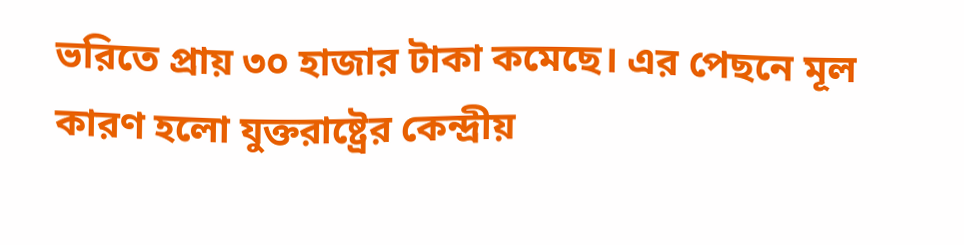ভরিতে প্রায় ৩০ হাজার টাকা কমেছে। এর পেছনে মূল কারণ হলো যুক্তরাষ্ট্রের কেন্দ্রীয়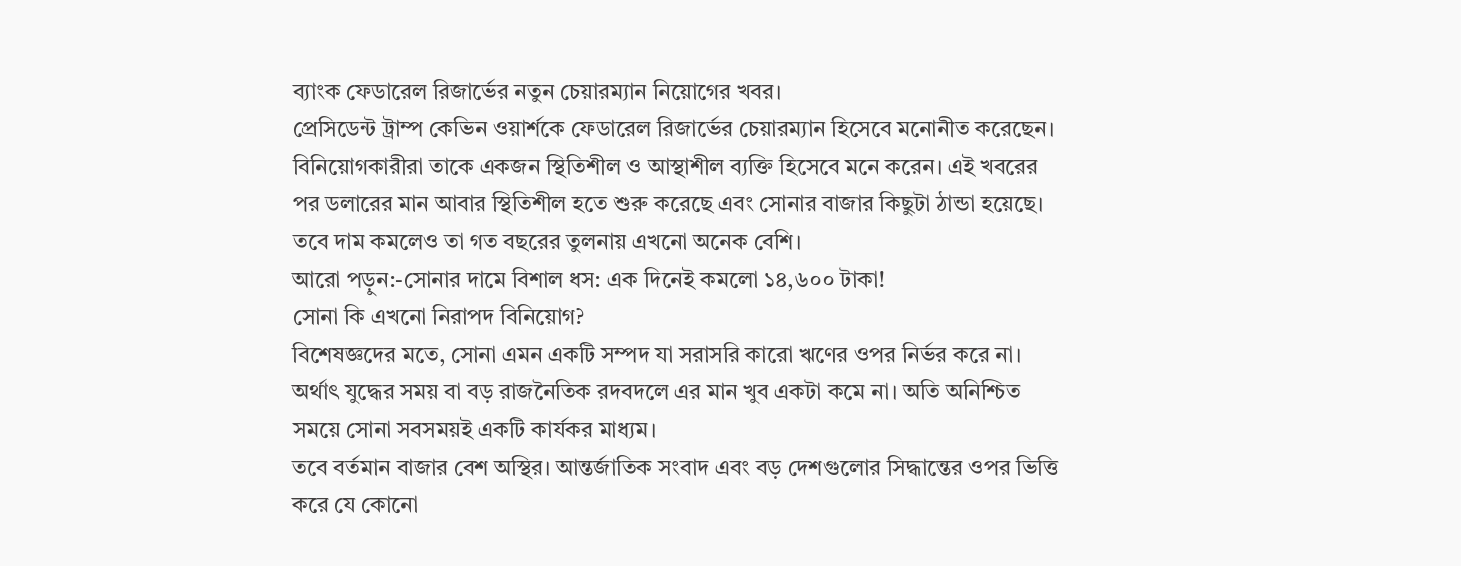ব্যাংক ফেডারেল রিজার্ভের নতুন চেয়ারম্যান নিয়োগের খবর।
প্রেসিডেন্ট ট্রাম্প কেভিন ওয়ার্শকে ফেডারেল রিজার্ভের চেয়ারম্যান হিসেবে মনোনীত করেছেন। বিনিয়োগকারীরা তাকে একজন স্থিতিশীল ও আস্থাশীল ব্যক্তি হিসেবে মনে করেন। এই খবরের পর ডলারের মান আবার স্থিতিশীল হতে শুরু করেছে এবং সোনার বাজার কিছুটা ঠান্ডা হয়েছে। তবে দাম কমলেও তা গত বছরের তুলনায় এখনো অনেক বেশি।
আরো পড়ুন:-সোনার দামে বিশাল ধস: এক দিনেই কমলো ১৪,৬০০ টাকা!
সোনা কি এখনো নিরাপদ বিনিয়োগ?
বিশেষজ্ঞদের মতে, সোনা এমন একটি সম্পদ যা সরাসরি কারো ঋণের ওপর নির্ভর করে না। অর্থাৎ যুদ্ধের সময় বা বড় রাজনৈতিক রদবদলে এর মান খুব একটা কমে না। অতি অনিশ্চিত সময়ে সোনা সবসময়ই একটি কার্যকর মাধ্যম।
তবে বর্তমান বাজার বেশ অস্থির। আন্তর্জাতিক সংবাদ এবং বড় দেশগুলোর সিদ্ধান্তের ওপর ভিত্তি করে যে কোনো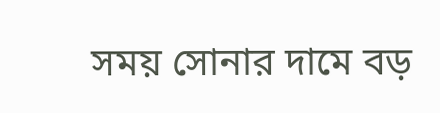সময় সোনার দামে বড়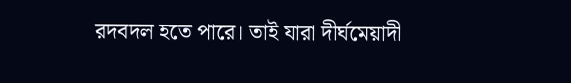রদবদল হতে পারে। তাই যারা দীর্ঘমেয়াদী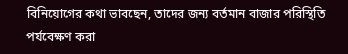বিনিয়োগের কথা ভাবছেন, তাদের জন্য বর্তমান বাজার পরিস্থিতি পর্যবেক্ষণ করা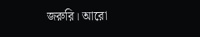জরুরি। আরো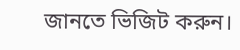জানতে ভিজিট করুন।